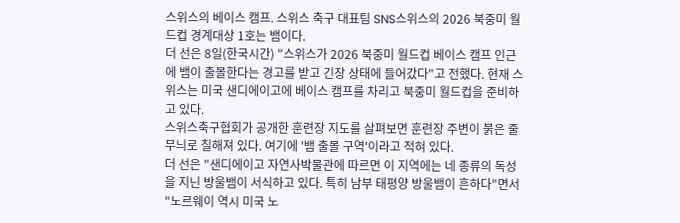스위스의 베이스 캠프. 스위스 축구 대표팀 SNS스위스의 2026 북중미 월드컵 경계대상 1호는 뱀이다.
더 선은 8일(한국시간) "스위스가 2026 북중미 월드컵 베이스 캠프 인근에 뱀이 출몰한다는 경고를 받고 긴장 상태에 들어갔다"고 전했다. 현재 스위스는 미국 샌디에이고에 베이스 캠프를 차리고 북중미 월드컵을 준비하고 있다.
스위스축구협회가 공개한 훈련장 지도를 살펴보면 훈련장 주변이 붉은 줄무늬로 칠해져 있다. 여기에 '뱀 출몰 구역'이라고 적혀 있다.
더 선은 "샌디에이고 자연사박물관에 따르면 이 지역에는 네 종류의 독성을 지닌 방울뱀이 서식하고 있다. 특히 남부 태평양 방울뱀이 흔하다"면서 "노르웨이 역시 미국 노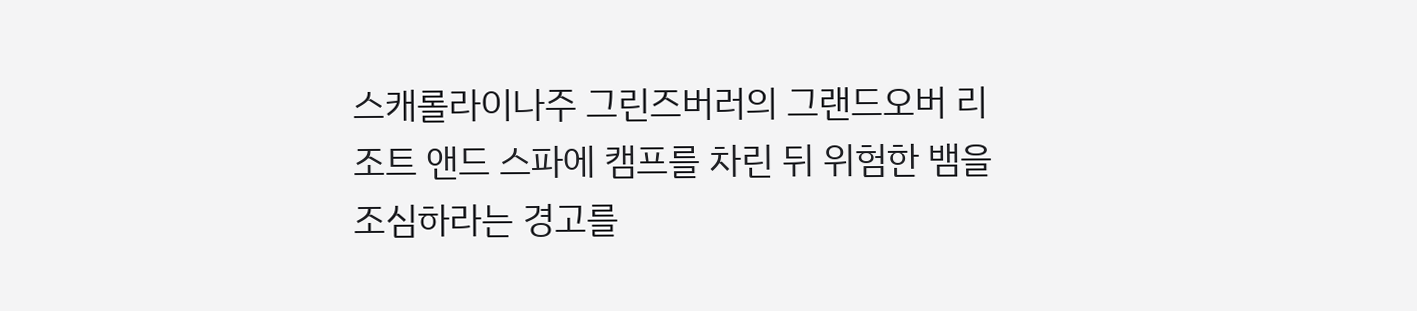스캐롤라이나주 그린즈버러의 그랜드오버 리조트 앤드 스파에 캠프를 차린 뒤 위험한 뱀을 조심하라는 경고를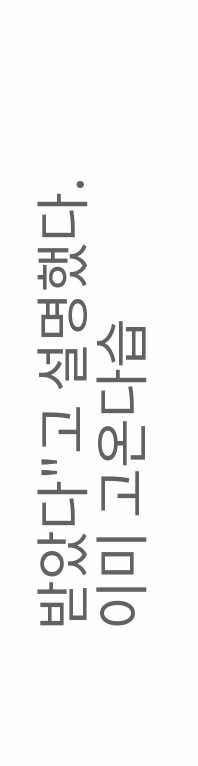받았다"고 설명했다.
이미 고온다습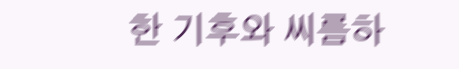한 기후와 씨름하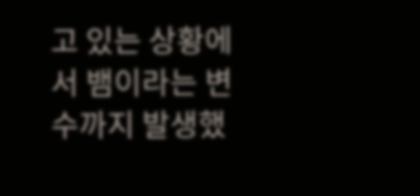고 있는 상황에서 뱀이라는 변수까지 발생했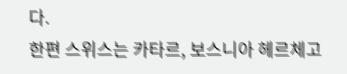다.
한편 스위스는 카타르, 보스니아 헤르체고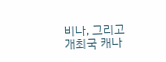비나, 그리고 개최국 캐나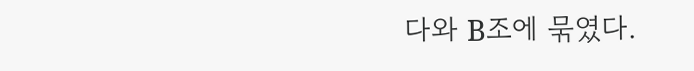다와 B조에 묶였다.